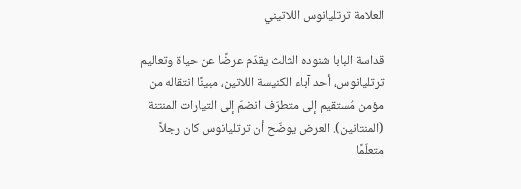العلامة ترتليانوس اللاتيني

قداسة البابا شنوده الثالث يقدّم عرضًا عن حياة وتعاليم ترتليانوس، أحد آباء الكنيسة اللاتين، مبينًا انتقاله من مؤمن مُستقيم إلى متطرّف انضمّ إلى التيارات المنتنة (المنتانين). العرض يوضّح أن ترتليانوس كان رجلاً متعلّمًا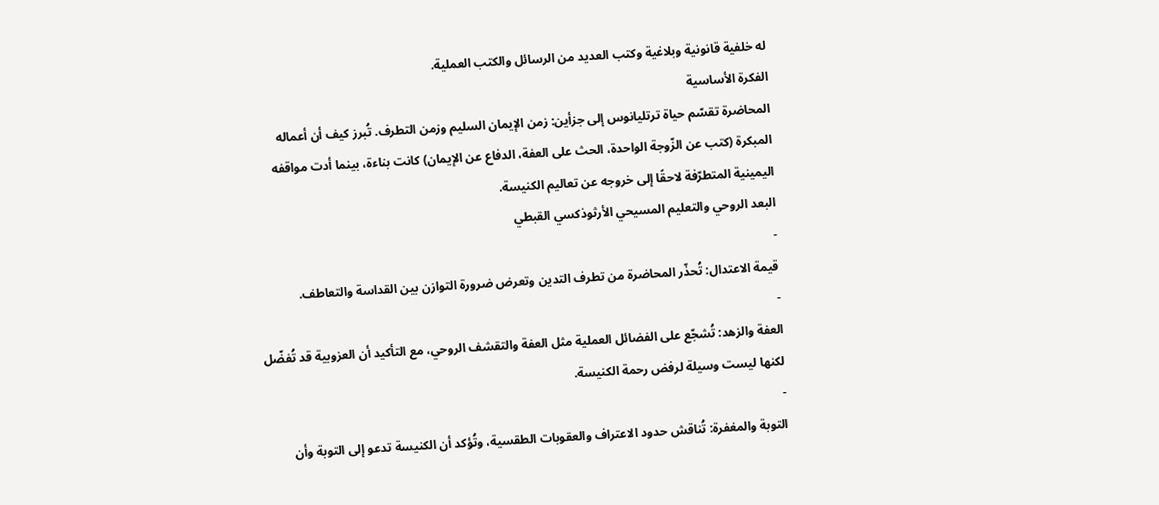له خلفية قانونية وبلاغية وكتب العديد من الرسائل والكتب العملية.
الفكرة الأساسية
المحاضرة تقسّم حياة ترتليانوس إلى جزأين: زمن الإيمان السليم وزمن التطرف. تُبرز كيف أن أعماله المبكرة (كتب عن الزّوجة الواحدة، الحث على العفة، الدفاع عن الإيمان) كانت بناءة، بينما أدت مواقفه اليمينية المتطرّفة لاحقًا إلى خروجه عن تعاليم الكنيسة.
البعد الروحي والتعليم المسيحي الأرثوذكسي القبطي
-
قيمة الاعتدال: تُحذّر المحاضرة من تطرف التدين وتعرض ضرورة التوازن بين القداسة والتعاطف.
-
العفة والزهد: تُشجّع على الفضائل العملية مثل العفة والتقشف الروحي، مع التأكيد أن العزوبية قد تُفضّل لكنها ليست وسيلة لرفض رحمة الكنيسة.
-
التوبة والمغفرة: تُناقش حدود الاعتراف والعقوبات الطقسية، وتُؤكد أن الكنيسة تدعو إلى التوبة وأن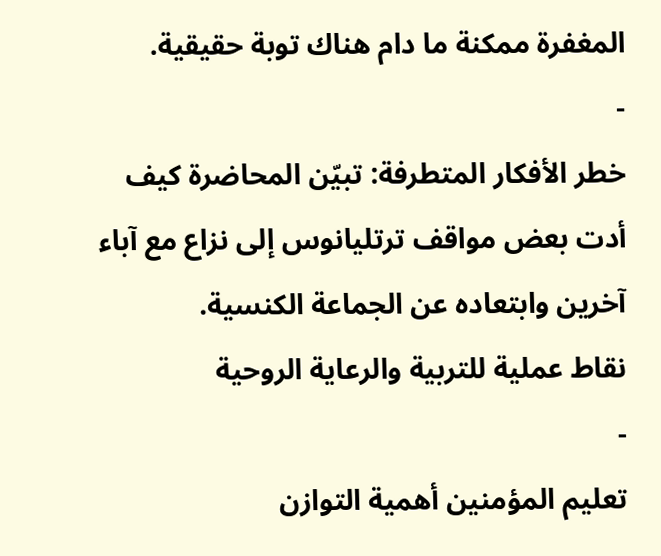المغفرة ممكنة ما دام هناك توبة حقيقية.
-
خطر الأفكار المتطرفة: تبيّن المحاضرة كيف أدت بعض مواقف ترتليانوس إلى نزاع مع آباء آخرين وابتعاده عن الجماعة الكنسية.
نقاط عملية للتربية والرعاية الروحية
-
تعليم المؤمنين أهمية التوازن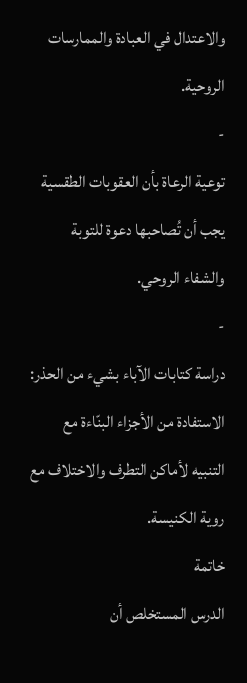والاعتدال في العبادة والممارسات الروحية.
-
توعية الرعاة بأن العقوبات الطقسية يجب أن تُصاحبها دعوة للتوبة والشفاء الروحي.
-
دراسة كتابات الآباء بشيء من الحذر: الاستفادة من الأجزاء البنّاءة مع التنبيه لأماكن التطرف والاختلاف مع روية الكنيسة.
خاتمة
الدرس المستخلص أن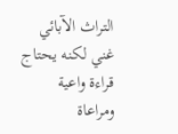التراث الآبائي غني لكنه يحتاج قراءة واعية ومراعاة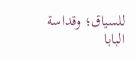للسياق؛ وقداسة البابا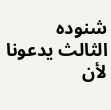شنوده الثالث يدعونا لأن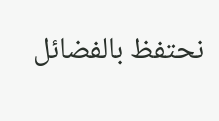نحتفظ بالفضائل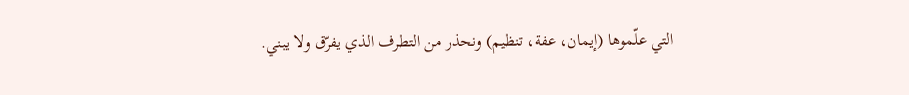التي علّموها (إيمان، عفة، تنظيم) ونحذر من التطرف الذي يفرّق ولا يبني.